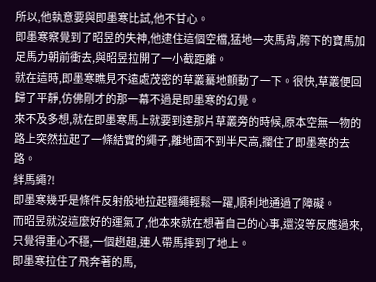所以,他執意要與即墨寒比試,他不甘心。
即墨寒察覺到了昭昱的失神,他逮住這個空檔,猛地一夾馬背,胯下的寶馬加足馬力朝前衝去,與昭昱拉開了一小截距離。
就在這時,即墨寒瞧見不遠處茂密的草叢驀地顫動了一下。很快,草叢便回歸了平靜,仿佛剛才的那一幕不過是即墨寒的幻覺。
來不及多想,就在即墨寒馬上就要到達那片草叢旁的時候,原本空無一物的路上突然拉起了一條結實的繩子,離地面不到半尺高,攔住了即墨寒的去路。
絆馬繩?!
即墨寒幾乎是條件反射般地拉起韁繩輕鬆一躍,順利地通過了障礙。
而昭昱就沒這麼好的運氣了,他本來就在想著自己的心事,還沒等反應過來,只覺得重心不穩,一個趔趄,連人帶馬摔到了地上。
即墨寒拉住了飛奔著的馬,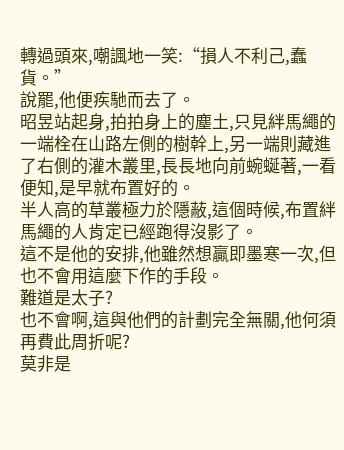轉過頭來,嘲諷地一笑:“損人不利己,蠢貨。”
說罷,他便疾馳而去了。
昭昱站起身,拍拍身上的塵土,只見絆馬繩的一端栓在山路左側的樹幹上,另一端則藏進了右側的灌木叢里,長長地向前蜿蜒著,一看便知,是早就布置好的。
半人高的草叢極力於隱蔽,這個時候,布置絆馬繩的人肯定已經跑得沒影了。
這不是他的安排,他雖然想贏即墨寒一次,但也不會用這麼下作的手段。
難道是太子?
也不會啊,這與他們的計劃完全無關,他何須再費此周折呢?
莫非是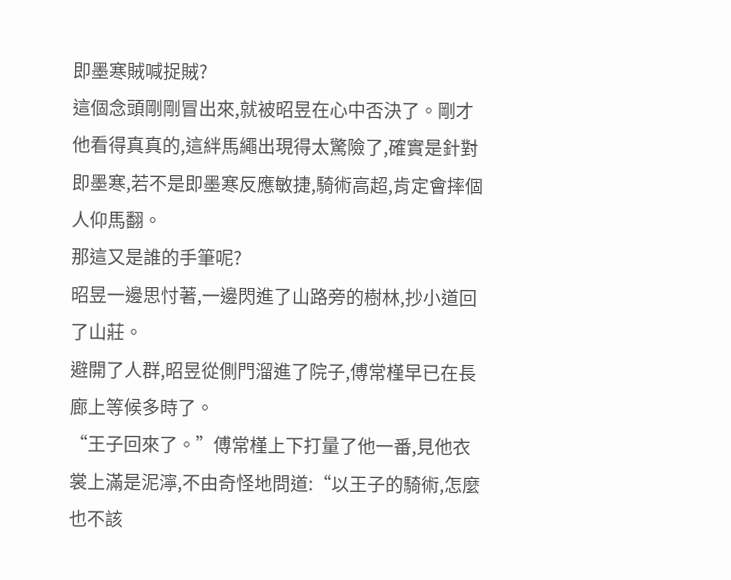即墨寒賊喊捉賊?
這個念頭剛剛冒出來,就被昭昱在心中否決了。剛才他看得真真的,這絆馬繩出現得太驚險了,確實是針對即墨寒,若不是即墨寒反應敏捷,騎術高超,肯定會摔個人仰馬翻。
那這又是誰的手筆呢?
昭昱一邊思忖著,一邊閃進了山路旁的樹林,抄小道回了山莊。
避開了人群,昭昱從側門溜進了院子,傅常槿早已在長廊上等候多時了。
“王子回來了。”傅常槿上下打量了他一番,見他衣裳上滿是泥濘,不由奇怪地問道:“以王子的騎術,怎麼也不該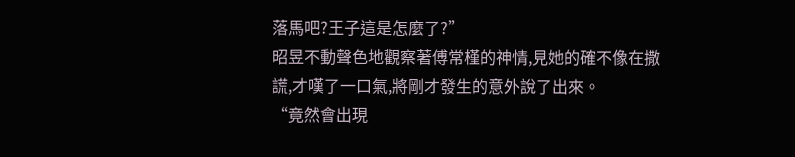落馬吧?王子這是怎麼了?”
昭昱不動聲色地觀察著傅常槿的神情,見她的確不像在撒謊,才嘆了一口氣,將剛才發生的意外說了出來。
“竟然會出現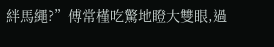絆馬繩?”傅常槿吃驚地瞪大雙眼,過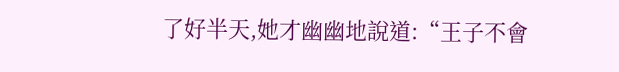了好半天,她才幽幽地說道:“王子不會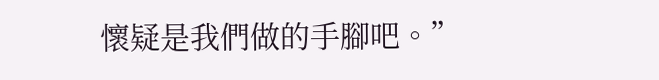懷疑是我們做的手腳吧。”